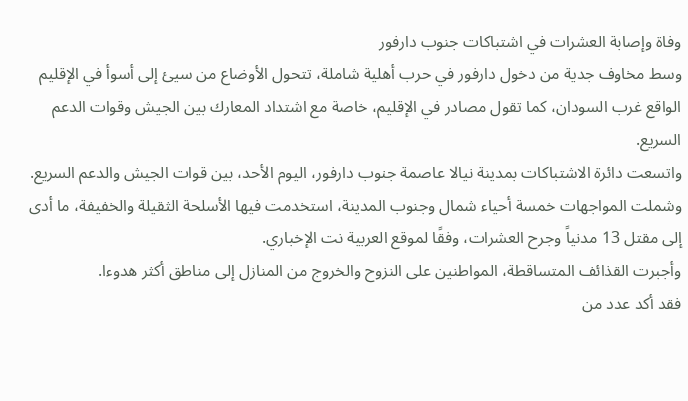وفاة وإصابة العشرات في اشتباكات جنوب دارفور
وسط مخاوف جدية من دخول دارفور في حرب أهلية شاملة، تتحول الأوضاع من سيئ إلى أسوأ في الإقليم الواقع غرب السودان، كما تقول مصادر في الإقليم، خاصة مع اشتداد المعارك بين الجيش وقوات الدعم السريع.
واتسعت دائرة الاشتباكات بمدينة نيالا عاصمة جنوب دارفور، اليوم الأحد، بين قوات الجيش والدعم السريع.
وشملت المواجهات خمسة أحياء شمال وجنوب المدينة، استخدمت فيها الأسلحة الثقيلة والخفيفة، ما أدى إلى مقتل 13 مدنياً وجرح العشرات، وفقًا لموقع العربية نت الإخباري.
وأجبرت القذائف المتساقطة، المواطنين على النزوح والخروج من المنازل إلى مناطق أكثر هدوءا.
فقد أكد عدد من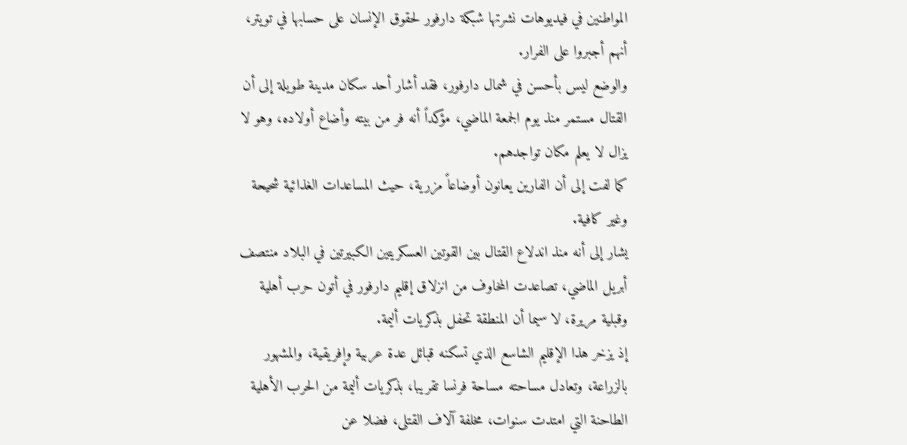المواطنين في فيديوهات نشرتها شبكة دارفور لحقوق الإنسان على حسابها في تويتر، أنهم أجبروا على الفرار.
والوضع ليس بأحسن في شمال دارفور، فقد أشار أحد سكان مدينة طويلة إلى أن القتال مستمر منذ يوم الجمعة الماضي، مؤكداً أنه فر من بيته وأضاع أولاده، وهو لا يزال لا يعلم مكان تواجدهم.
كما لفت إلى أن الفارين يعانون أوضاعاً مزرية، حيث المساعدات الغذائية شحيحة وغير كافية.
يشار إلى أنه منذ اندلاع القتال بين القوتين العسكريتين الكبيرتين في البلاد منتصف أبريل الماضي، تصاعدت المخاوف من انزلاق إقليم دارفور في أتون حرب أهلية وقبلية مريرة، لا سيما أن المنطقة تحفل بذكريات أليمة.
إذ يزخر هذا الإقليم الشاسع الذي تسكنه قبائل عدة عربية وإفريقية، والمشهور بالزراعة، وتعادل مساحته مساحة فرنسا تقريبا، بذكريات أليمة من الحرب الأهلية الطاحنة التي امتدت سنوات، مخلفة آلاف القتلى، فضلا عن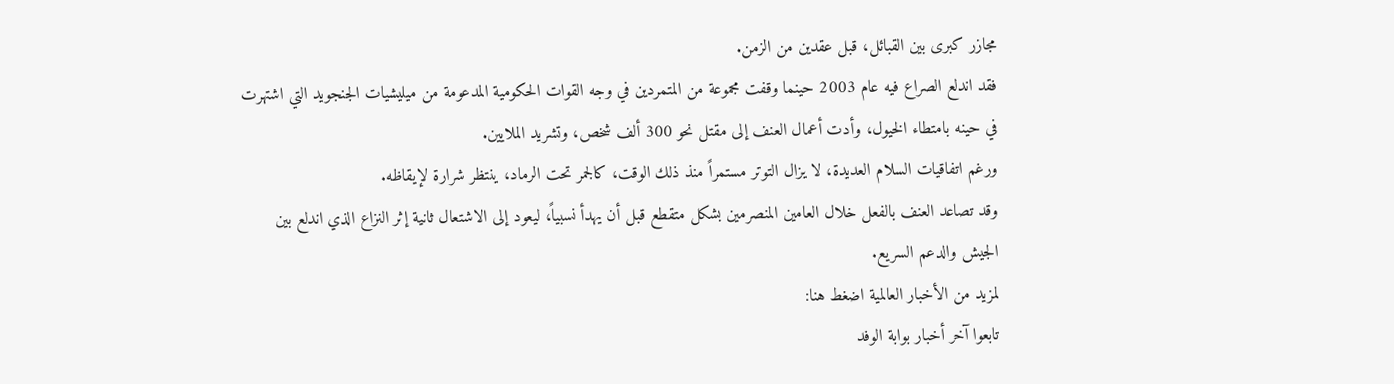مجازر كبرى بين القبائل، قبل عقدين من الزمن.
فقد اندلع الصراع فيه عام 2003 حينما وقفت مجموعة من المتمردين في وجه القوات الحكومية المدعومة من ميليشيات الجنجويد التي اشتهرت في حينه بامتطاء الخيول، وأدت أعمال العنف إلى مقتل نحو 300 ألف شخص، وتشريد الملايين.
ورغم اتفاقيات السلام العديدة، لا يزال التوتر مستمراً منذ ذلك الوقت، كالجمر تحت الرماد، ينتظر شرارة لإيقاظه.
وقد تصاعد العنف بالفعل خلال العامين المنصرمين بشكل متقطع قبل أن يهدأ نسبياً، ليعود إلى الاشتعال ثانية إثر النزاع الذي اندلع بين الجيش والدعم السريع.
لمزيد من الأخبار العالمية اضغط هنا:
تابعوا آخر أخبار بوابة الوفد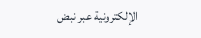الإلكترونية عبر نبض